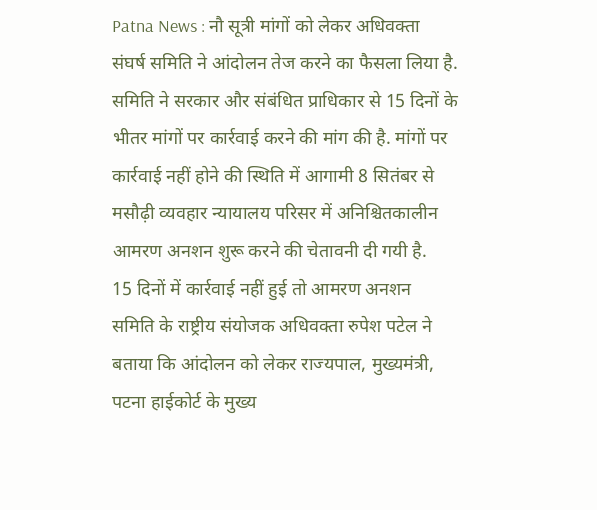Patna News : नौ सूत्री मांगों को लेकर अधिवक्ता संघर्ष समिति ने आंदोलन तेज करने का फैसला लिया है. समिति ने सरकार और संबंधित प्राधिकार से 15 दिनों के भीतर मांगों पर कार्रवाई करने की मांग की है. मांगों पर कार्रवाई नहीं होने की स्थिति में आगामी 8 सितंबर से मसौढ़ी व्यवहार न्यायालय परिसर में अनिश्चितकालीन आमरण अनशन शुरू करने की चेतावनी दी गयी है.
15 दिनों में कार्रवाई नहीं हुई तो आमरण अनशन
समिति के राष्ट्रीय संयोजक अधिवक्ता रुपेश पटेल ने बताया कि आंदोलन को लेकर राज्यपाल, मुख्यमंत्री, पटना हाईकोर्ट के मुख्य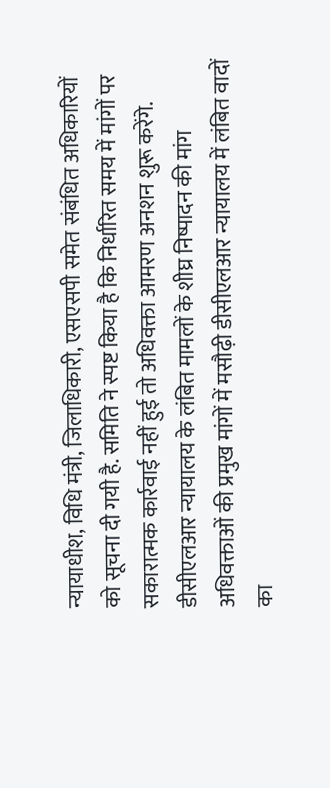न्यायाधीश, विधि मंत्री, जिलाधिकारी, एसएसपी समेत संबंधित अधिकारियों को सूचना दी गयी है. समिति ने स्पष्ट किया है कि निर्धारित समय में मांगों पर सकारात्मक कार्रवाई नहीं हुई तो अधिवक्ता आमरण अनशन शुरू करेंगे.
डीसीएलआर न्यायालय के लंबित मामलों के शीघ्र निष्पादन की मांग
अधिवक्ताओं की प्रमुख मांगों में मसौढ़ी डीसीएलआर न्यायालय में लंबित वादों का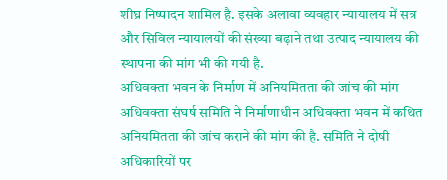शीघ्र निष्पादन शामिल है. इसके अलावा व्यवहार न्यायालय में सत्र और सिविल न्यायालयों की संख्या बढ़ाने तथा उत्पाद न्यायालय की स्थापना की मांग भी की गयी है.
अधिवक्ता भवन के निर्माण में अनियमितता की जांच की मांग
अधिवक्ता संघर्ष समिति ने निर्माणाधीन अधिवक्ता भवन में कथित अनियमितता की जांच कराने की मांग की है. समिति ने दोषी अधिकारियों पर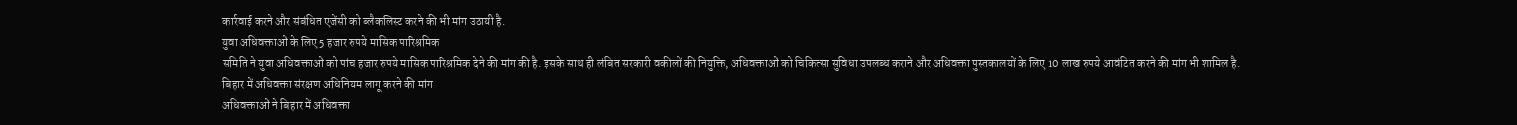कार्रवाई करने और संबंधित एजेंसी को ब्लैकलिस्ट करने की भी मांग उठायी है.
युवा अधिवक्ताओं के लिए 5 हजार रुपये मासिक पारिश्रमिक
समिति ने युवा अधिवक्ताओं को पांच हजार रुपये मासिक पारिश्रमिक देने की मांग की है. इसके साथ ही लंबित सरकारी वकीलों की नियुक्ति, अधिवक्ताओं को चिकित्सा सुविधा उपलब्ध कराने और अधिवक्ता पुस्तकालयों के लिए 10 लाख रुपये आवंटित करने की मांग भी शामिल है.
बिहार में अधिवक्ता संरक्षण अधिनियम लागू करने की मांग
अधिवक्ताओं ने बिहार में अधिवक्ता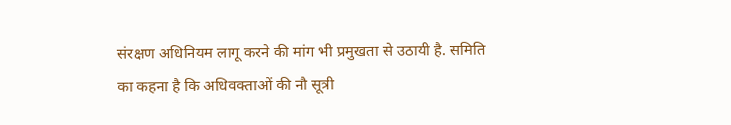संरक्षण अधिनियम लागू करने की मांग भी प्रमुखता से उठायी है. समिति का कहना है कि अधिवक्ताओं की नौ सूत्री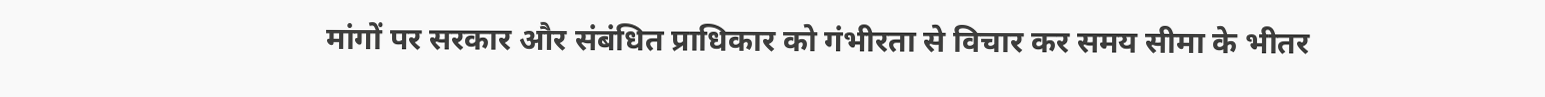मांगों पर सरकार और संबंधित प्राधिकार को गंभीरता से विचार कर समय सीमा के भीतर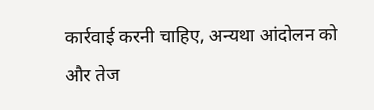कार्रवाई करनी चाहिए, अन्यथा आंदोलन को और तेज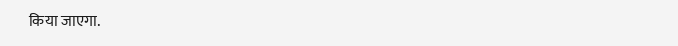किया जाएगा.